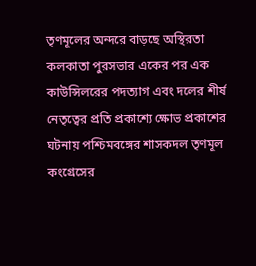তৃণমূলের অন্দরে বাড়ছে অস্থিরতা
কলকাতা পুরসভার একের পর এক কাউন্সিলরের পদত্যাগ এবং দলের শীর্ষ নেতৃত্বের প্রতি প্রকাশ্যে ক্ষোভ প্রকাশের ঘটনায় পশ্চিমবঙ্গের শাসকদল তৃণমূল কংগ্রেসের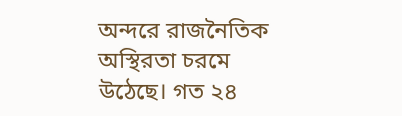অন্দরে রাজনৈতিক অস্থিরতা চরমে উঠেছে। গত ২৪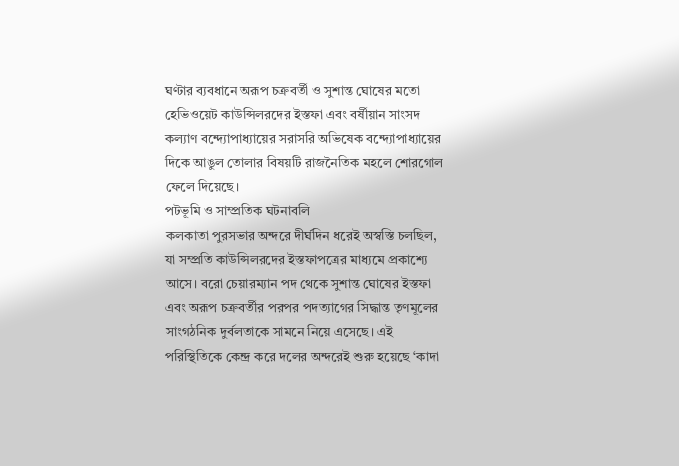ঘণ্টার ব্যবধানে অরূপ চক্রবর্তী ও সুশান্ত ঘোষের মতো হেভিওয়েট কাউন্সিলরদের ইস্তফা এবং বর্ষীয়ান সাংসদ কল্যাণ বন্দ্যোপাধ্যায়ের সরাসরি অভিষেক বন্দ্যোপাধ্যায়ের দিকে আঙুল তোলার বিষয়টি রাজনৈতিক মহলে শোরগোল ফেলে দিয়েছে।
পটভূমি ও সাম্প্রতিক ঘটনাবলি
কলকাতা পুরসভার অন্দরে দীর্ঘদিন ধরেই অস্বস্তি চলছিল, যা সম্প্রতি কাউন্সিলরদের ইস্তফাপত্রের মাধ্যমে প্রকাশ্যে আসে। বরো চেয়ারম্যান পদ থেকে সুশান্ত ঘোষের ইস্তফা এবং অরূপ চক্রবর্তীর পরপর পদত্যাগের সিদ্ধান্ত তৃণমূলের সাংগঠনিক দুর্বলতাকে সামনে নিয়ে এসেছে। এই পরিস্থিতিকে কেন্দ্র করে দলের অন্দরেই শুরু হয়েছে ‘কাদা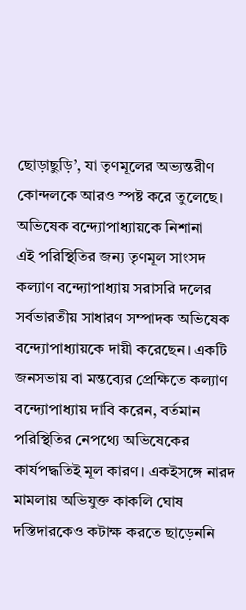ছোড়াছুড়ি’, যা তৃণমূলের অভ্যন্তরীণ কোন্দলকে আরও স্পষ্ট করে তুলেছে।
অভিষেক বন্দ্যোপাধ্যায়কে নিশানা
এই পরিস্থিতির জন্য তৃণমূল সাংসদ কল্যাণ বন্দ্যোপাধ্যায় সরাসরি দলের সর্বভারতীয় সাধারণ সম্পাদক অভিষেক বন্দ্যোপাধ্যায়কে দায়ী করেছেন। একটি জনসভায় বা মন্তব্যের প্রেক্ষিতে কল্যাণ বন্দ্যোপাধ্যায় দাবি করেন, বর্তমান পরিস্থিতির নেপথ্যে অভিষেকের কার্যপদ্ধতিই মূল কারণ। একইসঙ্গে নারদ মামলায় অভিযুক্ত কাকলি ঘোষ দস্তিদারকেও কটাক্ষ করতে ছাড়েননি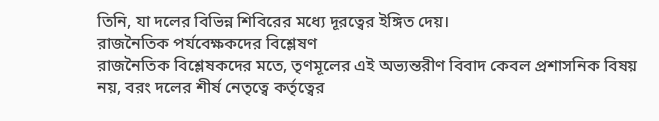তিনি, যা দলের বিভিন্ন শিবিরের মধ্যে দূরত্বের ইঙ্গিত দেয়।
রাজনৈতিক পর্যবেক্ষকদের বিশ্লেষণ
রাজনৈতিক বিশ্লেষকদের মতে, তৃণমূলের এই অভ্যন্তরীণ বিবাদ কেবল প্রশাসনিক বিষয় নয়, বরং দলের শীর্ষ নেতৃত্বে কর্তৃত্বের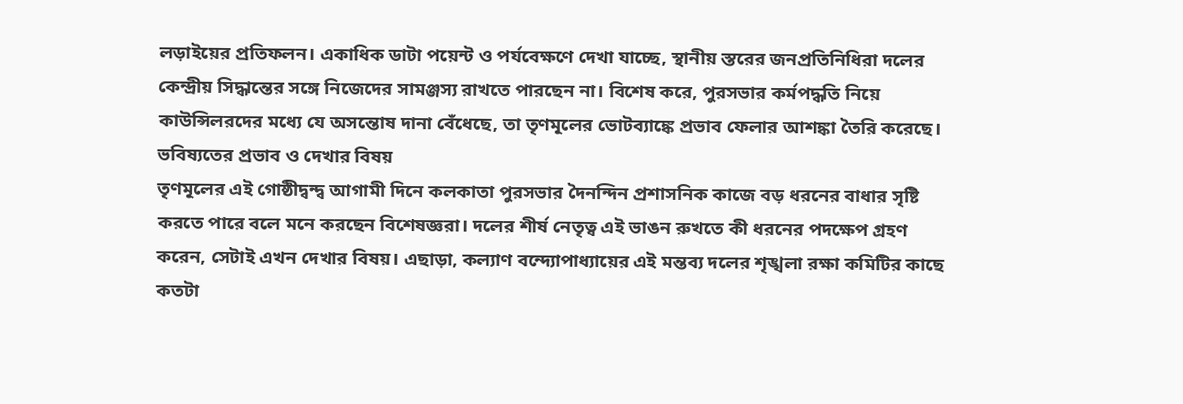লড়াইয়ের প্রতিফলন। একাধিক ডাটা পয়েন্ট ও পর্যবেক্ষণে দেখা যাচ্ছে, স্থানীয় স্তরের জনপ্রতিনিধিরা দলের কেন্দ্রীয় সিদ্ধান্তের সঙ্গে নিজেদের সামঞ্জস্য রাখতে পারছেন না। বিশেষ করে, পুরসভার কর্মপদ্ধতি নিয়ে কাউন্সিলরদের মধ্যে যে অসন্তোষ দানা বেঁধেছে, তা তৃণমূলের ভোটব্যাঙ্কে প্রভাব ফেলার আশঙ্কা তৈরি করেছে।
ভবিষ্যতের প্রভাব ও দেখার বিষয়
তৃণমূলের এই গোষ্ঠীদ্বন্দ্ব আগামী দিনে কলকাতা পুরসভার দৈনন্দিন প্রশাসনিক কাজে বড় ধরনের বাধার সৃষ্টি করতে পারে বলে মনে করছেন বিশেষজ্ঞরা। দলের শীর্ষ নেতৃত্ব এই ভাঙন রুখতে কী ধরনের পদক্ষেপ গ্রহণ করেন, সেটাই এখন দেখার বিষয়। এছাড়া, কল্যাণ বন্দ্যোপাধ্যায়ের এই মন্তব্য দলের শৃঙ্খলা রক্ষা কমিটির কাছে কতটা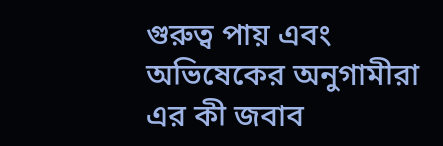গুরুত্ব পায় এবং অভিষেকের অনুগামীরা এর কী জবাব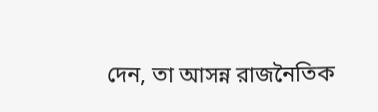দেন, তা আসন্ন রাজনৈতিক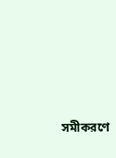সমীকরণে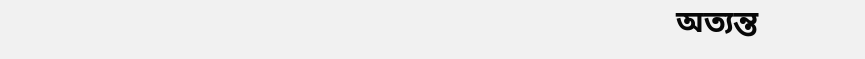অত্যন্ত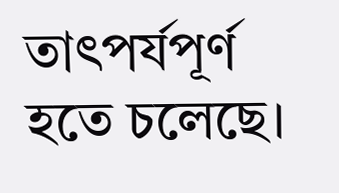তাৎপর্যপূর্ণ হতে চলেছে।